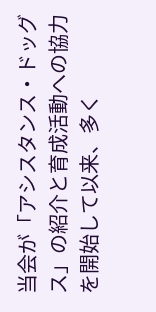当会が「アシスタンス・ドッグス」の紹介と育成活動への協力を開始して以来、多く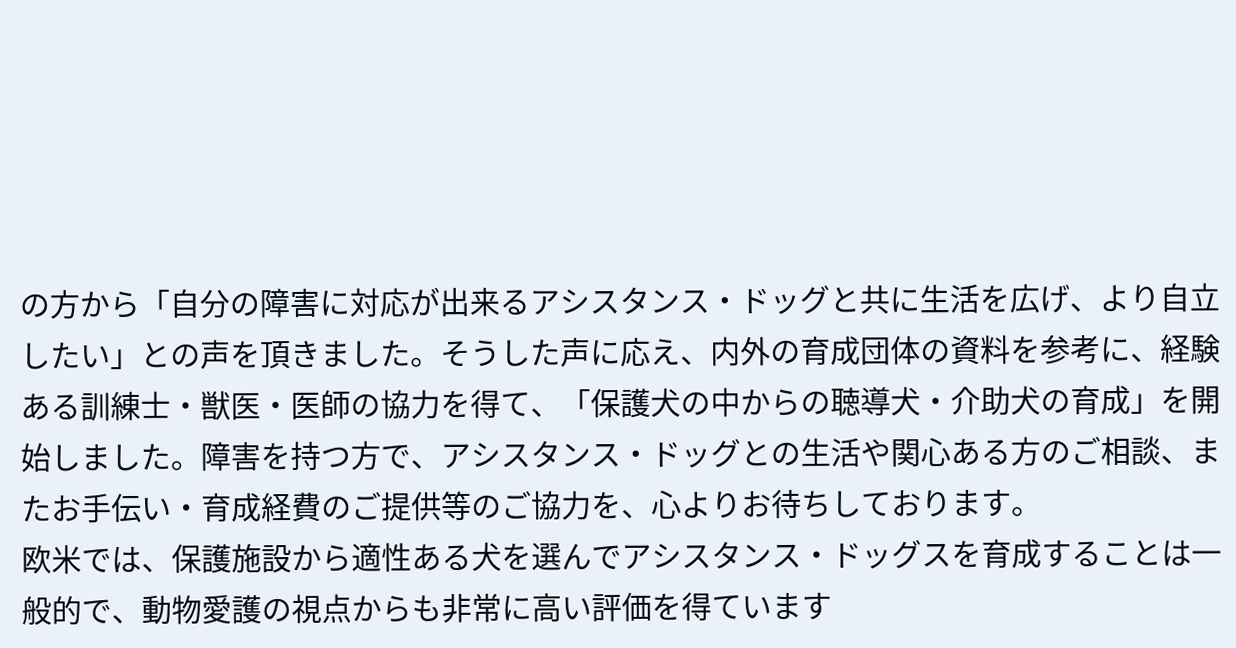の方から「自分の障害に対応が出来るアシスタンス・ドッグと共に生活を広げ、より自立したい」との声を頂きました。そうした声に応え、内外の育成団体の資料を参考に、経験ある訓練士・獣医・医師の協力を得て、「保護犬の中からの聴導犬・介助犬の育成」を開始しました。障害を持つ方で、アシスタンス・ドッグとの生活や関心ある方のご相談、またお手伝い・育成経費のご提供等のご協力を、心よりお待ちしております。
欧米では、保護施設から適性ある犬を選んでアシスタンス・ドッグスを育成することは一般的で、動物愛護の視点からも非常に高い評価を得ています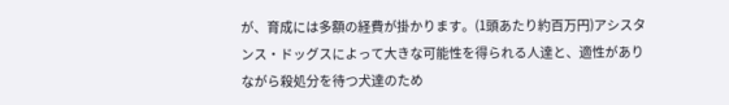が、育成には多額の経費が掛かります。(1頭あたり約百万円)アシスタンス・ドッグスによって大きな可能性を得られる人達と、適性がありながら殺処分を待つ犬達のため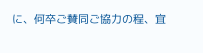に、何卒ご賛同ご協力の程、宜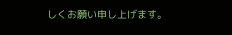しくお願い申し上げます。